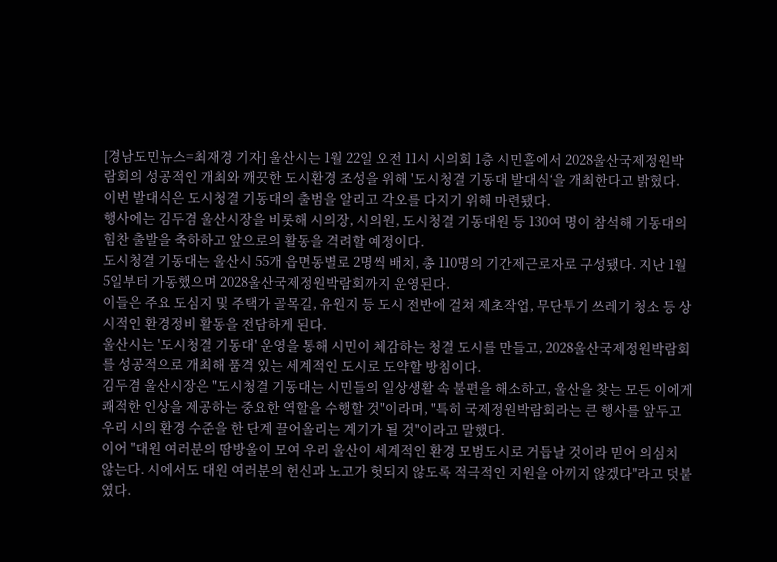[경남도민뉴스=최재경 기자] 울산시는 1월 22일 오전 11시 시의회 1층 시민홀에서 2028울산국제정원박람회의 성공적인 개최와 깨끗한 도시환경 조성을 위해 '도시청결 기동대 발대식‘을 개최한다고 밝혔다.
이번 발대식은 도시청결 기동대의 출범을 알리고 각오를 다지기 위해 마련됐다.
행사에는 김두겸 울산시장을 비롯해 시의장, 시의원, 도시청결 기동대원 등 130여 명이 참석해 기동대의 힘찬 출발을 축하하고 앞으로의 활동을 격려할 예정이다.
도시청결 기동대는 울산시 55개 읍면동별로 2명씩 배치, 총 110명의 기간제근로자로 구성됐다. 지난 1월 5일부터 가동했으며 2028울산국제정원박람회까지 운영된다.
이들은 주요 도심지 및 주택가 골목길, 유원지 등 도시 전반에 걸쳐 제초작업, 무단투기 쓰레기 청소 등 상시적인 환경정비 활동을 전담하게 된다.
울산시는 '도시청결 기동대' 운영을 통해 시민이 체감하는 청결 도시를 만들고, 2028울산국제정원박람회를 성공적으로 개최해 품격 있는 세계적인 도시로 도약할 방침이다.
김두겸 울산시장은 "도시청결 기동대는 시민들의 일상생활 속 불편을 해소하고, 울산을 찾는 모든 이에게 쾌적한 인상을 제공하는 중요한 역할을 수행할 것"이라며, "특히 국제정원박람회라는 큰 행사를 앞두고 우리 시의 환경 수준을 한 단계 끌어올리는 계기가 될 것"이라고 말했다.
이어 "대원 여러분의 땀방울이 모여 우리 울산이 세계적인 환경 모범도시로 거듭날 것이라 믿어 의심치 않는다. 시에서도 대원 여러분의 헌신과 노고가 헛되지 않도록 적극적인 지원을 아끼지 않겠다"라고 덧붙였다.